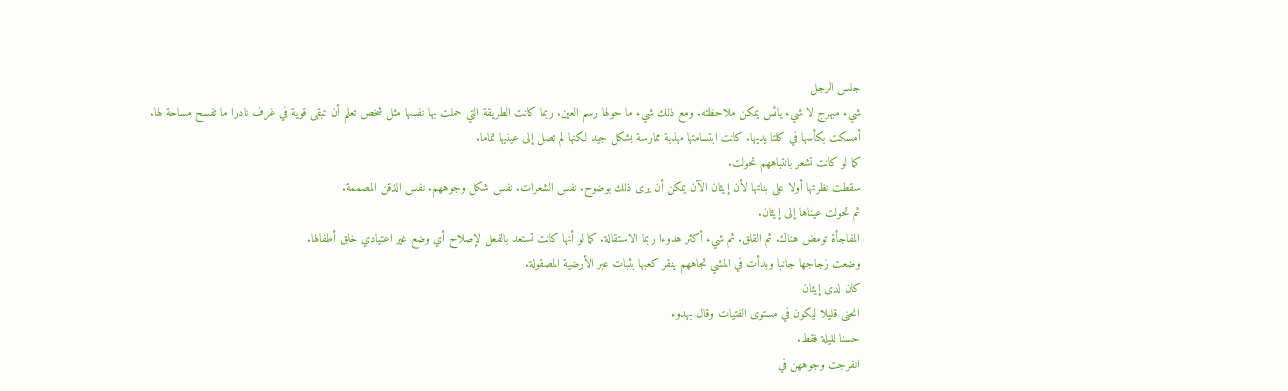جلس الرجل
شيء مبهرج لا شيء يائس يمكن ملاحظته. ومع ذلك شيء ما حولها رسم العين. ربما كانت الطريقة التي حملت بها نفسها مثل شخص تعلم أن تبقى قوية في غرف نادرا ما تفسح مساحة لها.
أمسكت بكأسها في كلتا يديها. كانت ابتسامتها مهذبة ممارسة بشكل جيد لكنها لم تصل إلى عينيها تماما.
كما لو كانت تشعر بانتباههم تحولت.
سقطت نظرتها أولا على بناتها لأن إيثان الآن يمكن أن يرى ذلك بوضوح. نفس الشعرات. نفس شكل وجوههم. نفس الذقن المصممة.
ثم تحولت عيناها إلى إيثان.
المفاجأة تومض هناك. ثم القلق. ثم شيء أكثر هدوءا ربما الاستقالة. كما لو أنها كانت تستعد بالفعل لإصلاح أي وضع غير اعتيادي خلق أطفالها.
وضعت زجاجها جانبا وبدأت في المشي تجاههم ينقر كعبها بثبات عبر الأرضية المصقولة.
كان لدى إيثان
انحنى قليلا ليكون في مستوى الفتيات وقال بهدوء
حسنا لليلة فقط.
انفرجت وجوههن في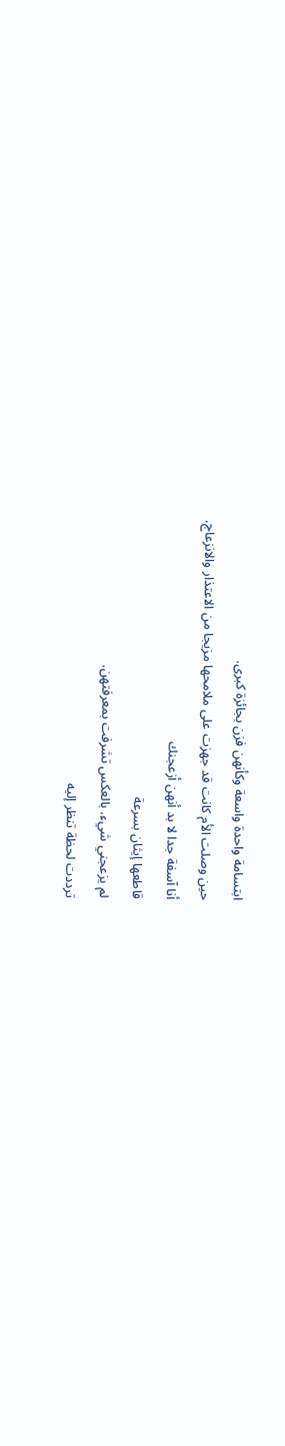ابتسامة واحدة واسعة وكأنهن فزن بجائزة كبرى.
حين وصلت الأم كانت قد جهزت على ملامحها مزيجا من الاعتذار والانزعاج.
أنا آسفة جدا لا بد أنهن أزعجنك
قاطعها إيثان بسرعة
لم يزعجني شيء. بالعكس تشرفت بمعرفتهن.
ترددت لحظة تنظر إليه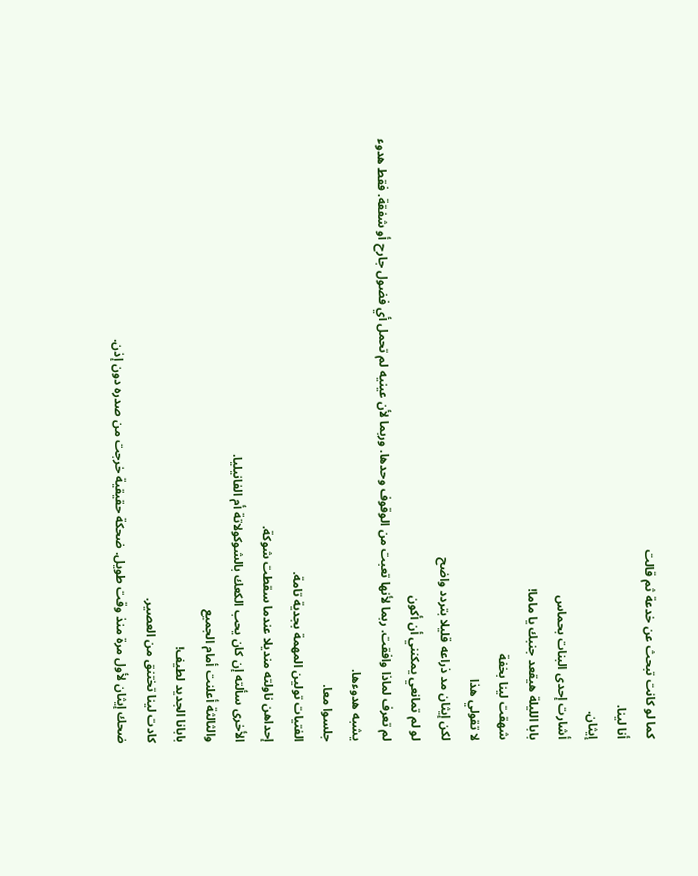كما لو كانت تبحث عن خدعة ثم قالت
أنا لينا.
إيثان.
أشارت إحدى البنات بحماس
بابا الليلة هيقعد جنبك يا ماما!
شهقت لينا بخفة
لا تقولي هذا
لكن إيثان مد ذراعه قليلا بتردد واضح
لو لم تمانعي يمكنني أن أكون
لم تعرف لماذا وافقت. ربما لأنها تعبت من الوقوف وحدها. وربما لأن عينيه لم تحمل أي فضول جارح أو شفقة. فقط هدوء يشبه هدوءها.
جلسوا معا.
الفتيات تولين المهمة بجدية تامة.
إحداهن ناولته منديلا عندما سقطت شوكة.
الأخرى سألته إن كان يحب الكعك بالشوكولاتة أم الفانيليا.
والثالثة أعلنت أمام الجميع
بابانا الجديد لطيف!
كادت لينا تختنق من العصير.
ضحك إيثان لأول مرة منذ وقت طويل. ضحكة حقيقية خرجت من صدره دون إذن.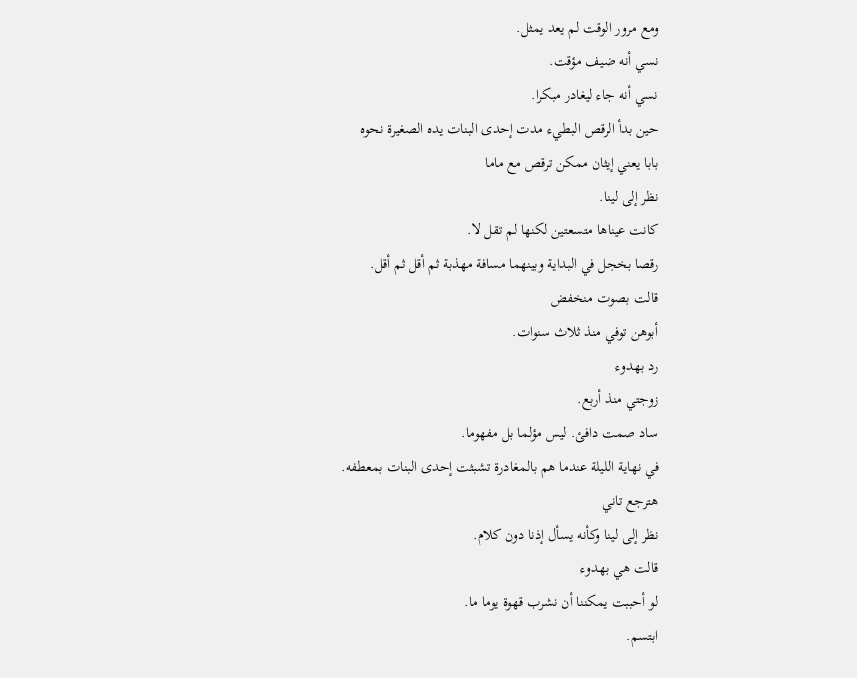ومع مرور الوقت لم يعد يمثل.
نسي أنه ضيف مؤقت.
نسي أنه جاء ليغادر مبكرا.
حين بدأ الرقص البطيء مدت إحدى البنات يده الصغيرة نحوه
بابا يعني إيثان ممكن ترقص مع ماما
نظر إلى لينا.
كانت عيناها متسعتين لكنها لم تقل لا.
رقصا بخجل في البداية وبينهما مسافة مهذبة ثم أقل ثم أقل.
قالت بصوت منخفض
أبوهن توفي منذ ثلاث سنوات.
رد بهدوء
زوجتي منذ أربع.
ساد صمت دافئ. ليس مؤلما بل مفهوما.
في نهاية الليلة عندما هم بالمغادرة تشبثت إحدى البنات بمعطفه.
هترجع تاني
نظر إلى لينا وكأنه يسأل إذنا دون كلام.
قالت هي بهدوء
لو أحببت يمكننا أن نشرب قهوة يوما ما.
ابتسم.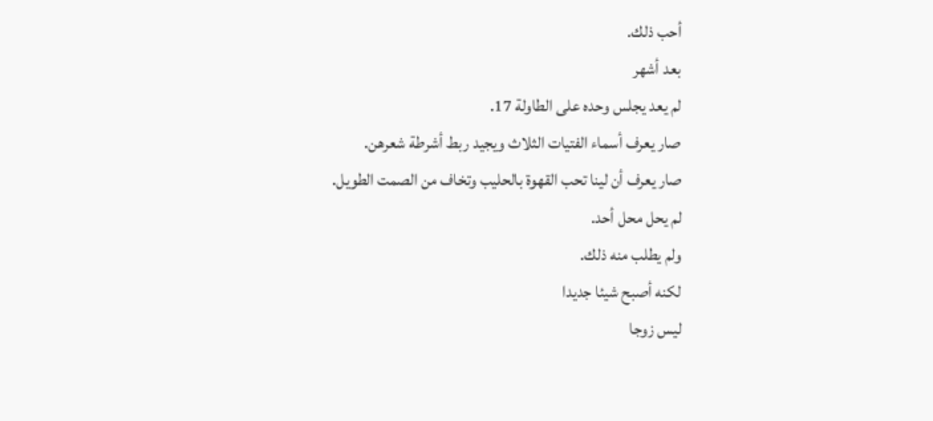أحب ذلك.
بعد أشهر
لم يعد يجلس وحده على الطاولة 17.
صار يعرف أسماء الفتيات الثلاث ويجيد ربط أشرطة شعرهن.
صار يعرف أن لينا تحب القهوة بالحليب وتخاف من الصمت الطويل.
لم يحل محل أحد.
ولم يطلب منه ذلك.
لكنه أصبح شيئا جديدا
ليس زوجا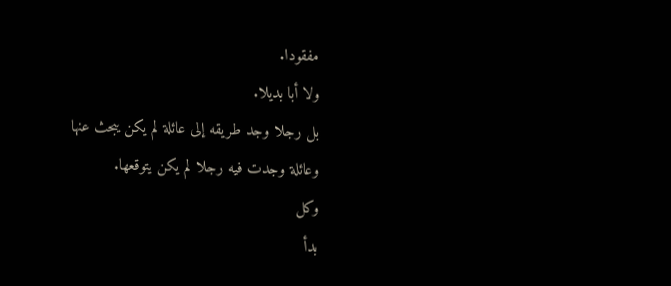مفقودا.
ولا أبا بديلا.
بل رجلا وجد طريقه إلى عائلة لم يكن يبحث عنها
وعائلة وجدت فيه رجلا لم يكن يتوقعها.
وكل
بدأ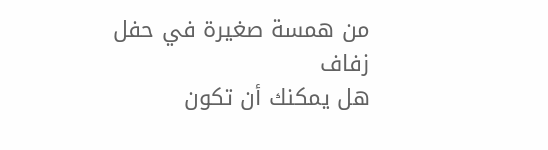من همسة صغيرة في حفل زفاف
هل يمكنك أن تكون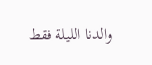والدنا الليلة فقط